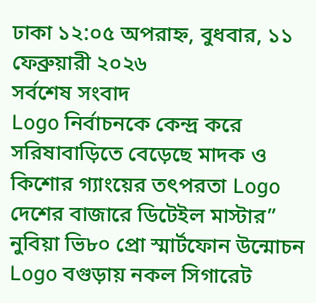ঢাকা ১২:০৫ অপরাহ্ন, বুধবার, ১১ ফেব্রুয়ারী ২০২৬
সর্বশেষ সংবাদ
Logo নির্বাচনকে কেন্দ্র করে সরিষাবাড়িতে বেড়েছে মাদক ও কিশোর গ্যাংয়ের তৎপরতা Logo দেশের বাজারে ডিটেইল মাস্টার” নুবিয়া ভি৮০ প্রো স্মার্টফোন উন্মোচন Logo বগুড়ায় নকল সিগারেট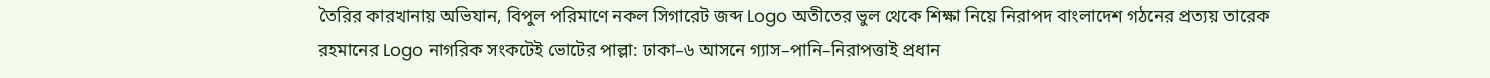তৈরির কারখানায় অভিযান, বিপুল পরিমাণে নকল সিগারেট জব্দ Logo অতীতের ভুল থেকে শিক্ষা নিয়ে নিরাপদ বাংলাদেশ গঠনের প্রত্যয় তারেক রহমানের Logo নাগরিক সংকটেই ভোটের পাল্লা: ঢাকা–৬ আসনে গ্যাস–পানি–নিরাপত্তাই প্রধান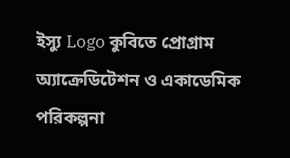ইস্যু Logo কুবিতে প্রোগ্রাম অ্যাক্রেডিটেশন ও একাডেমিক পরিকল্পনা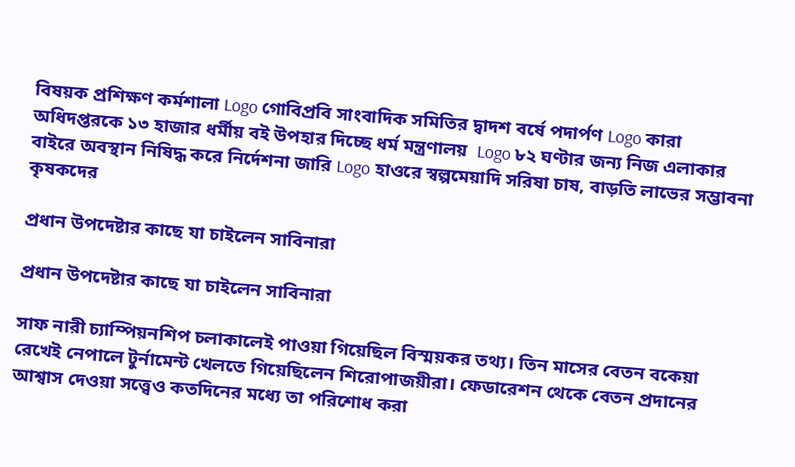বিষয়ক প্রশিক্ষণ কর্মশালা Logo গোবিপ্রবি সাংবাদিক সমিতির দ্বাদশ বর্ষে পদার্পণ Logo কারা অধিদপ্তরকে ১৩ হাজার ধর্মীয় বই উপহার দিচ্ছে ধর্ম মন্ত্রণালয়  Logo ৮২ ঘণ্টার জন্য নিজ এলাকার বাইরে অবস্থান নিষিদ্ধ করে নির্দেশনা জারি Logo হাওরে স্বল্পমেয়াদি সরিষা চাষ, বাড়তি লাভের সম্ভাবনা কৃষকদের

প্রধান উপদেষ্টার কাছে যা চাইলেন সাবিনারা

প্রধান উপদেষ্টার কাছে যা চাইলেন সাবিনারা

সাফ নারী চ্যাম্পিয়নশিপ চলাকালেই পাওয়া গিয়েছিল বিস্ময়কর তথ্য। তিন মাসের বেতন বকেয়া রেখেই নেপালে টুর্নামেন্ট খেলতে গিয়েছিলেন শিরোপাজয়ীরা। ফেডারেশন থেকে বেতন প্রদানের আশ্বাস দেওয়া সত্ত্বেও কতদিনের মধ্যে তা পরিশোধ করা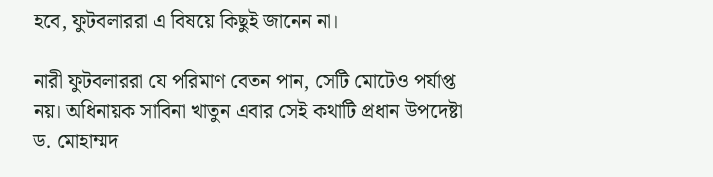হবে, ফুটবলাররা এ বিষয়ে কিছুই জানেন না।

নারী ফুটবলাররা যে পরিমাণ বেতন পান, সেটি মোটেও পর্যাপ্ত নয়। অধিনায়ক সাবিনা খাতুন এবার সেই কথাটি প্রধান উপদেষ্টা ড. মোহাম্মদ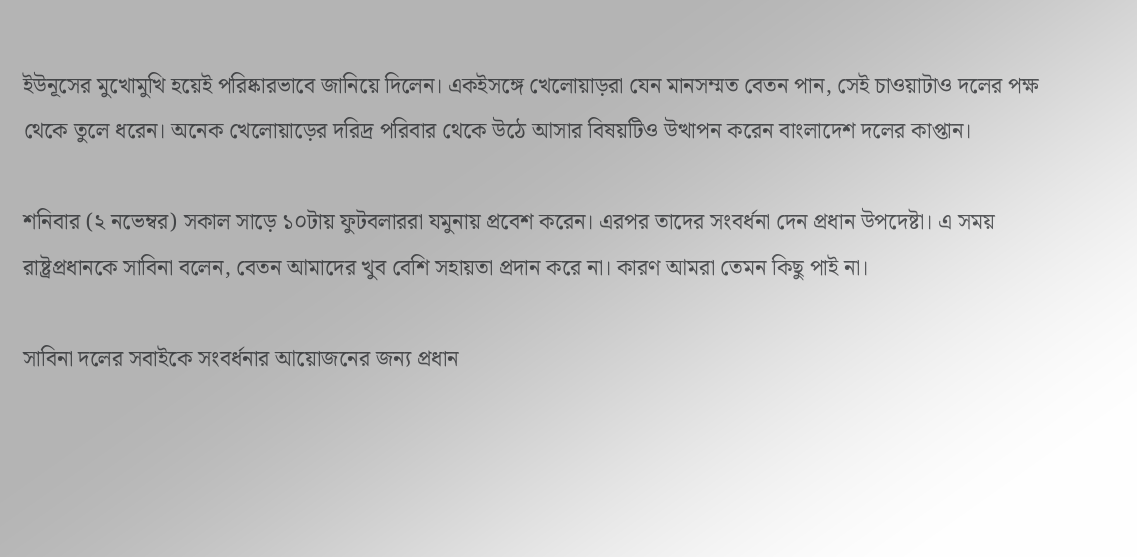ইউনূসের মুখোমুখি হয়েই পরিষ্কারভাবে জানিয়ে দিলেন। একইসঙ্গে খেলোয়াড়রা যেন মানসম্মত বেতন পান, সেই চাওয়াটাও দলের পক্ষ থেকে তুলে ধরেন। অনেক খেলোয়াড়ের দরিদ্র পরিবার থেকে উঠে আসার বিষয়টিও উত্থাপন করেন বাংলাদেশ দলের কাপ্তান।

শনিবার (২ নভেম্বর) সকাল সাড়ে ১০টায় ফুটবলাররা যমুনায় প্রবেশ করেন। এরপর তাদের সংবর্ধনা দেন প্রধান উপদেষ্টা। এ সময় রাষ্ট্রপ্রধানকে সাবিনা বলেন, বেতন আমাদের খুব বেশি সহায়তা প্রদান করে না। কারণ আমরা তেমন কিছু পাই না।

সাবিনা দলের সবাইকে সংবর্ধনার আয়োজনের জন্য প্রধান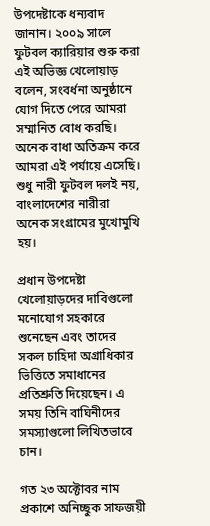উপদেষ্টাকে ধন্যবাদ জানান। ২০০৯ সালে ফুটবল ক্যারিয়ার শুরু করা এই অভিজ্ঞ খেলোয়াড় বলেন, সংবর্ধনা অনুষ্ঠানে যোগ দিতে পেরে আমরা সম্মানিত বোধ করছি। অনেক বাধা অতিক্রম করে আমরা এই পর্যায়ে এসেছি। শুধু নারী ফুটবল দলই নয়, বাংলাদেশের নারীরা অনেক সংগ্রামের মুখোমুখি হয়।

প্রধান উপদেষ্টা খেলোয়াড়দের দাবিগুলো মনোযোগ সহকারে শুনেছেন এবং তাদের সকল চাহিদা অগ্রাধিকার ভিত্তিতে সমাধানের প্রতিশ্রুতি দিয়েছেন। এ সময় তিনি বাঘিনীদের সমস্যাগুলো লিখিতভাবে চান।

গত ২৩ অক্টোবর নাম প্রকাশে অনিচ্ছুক সাফজয়ী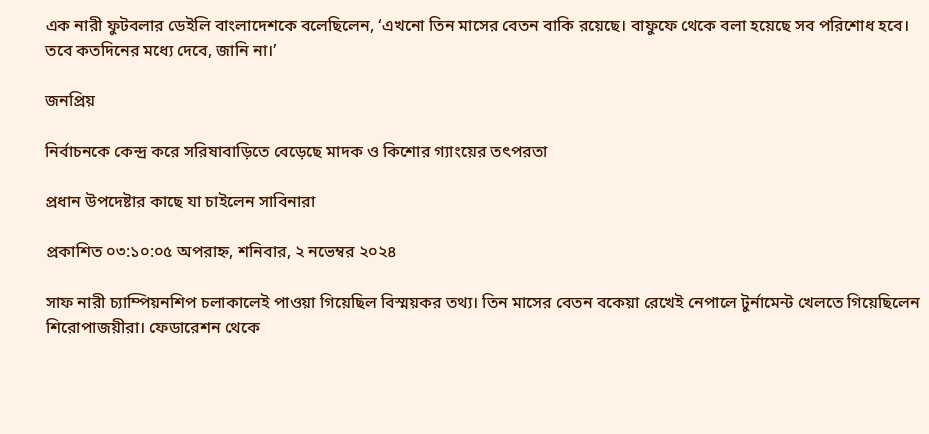এক নারী ফুটবলার ডেইলি বাংলাদেশকে বলেছিলেন, ‘এখনো তিন মাসের বেতন বাকি রয়েছে। বাফুফে থেকে বলা হয়েছে সব পরিশোধ হবে। তবে কতদিনের মধ্যে দেবে, জানি না।’

জনপ্রিয়

নির্বাচনকে কেন্দ্র করে সরিষাবাড়িতে বেড়েছে মাদক ও কিশোর গ্যাংয়ের তৎপরতা

প্রধান উপদেষ্টার কাছে যা চাইলেন সাবিনারা

প্রকাশিত ০৩:১০:০৫ অপরাহ্ন, শনিবার, ২ নভেম্বর ২০২৪

সাফ নারী চ্যাম্পিয়নশিপ চলাকালেই পাওয়া গিয়েছিল বিস্ময়কর তথ্য। তিন মাসের বেতন বকেয়া রেখেই নেপালে টুর্নামেন্ট খেলতে গিয়েছিলেন শিরোপাজয়ীরা। ফেডারেশন থেকে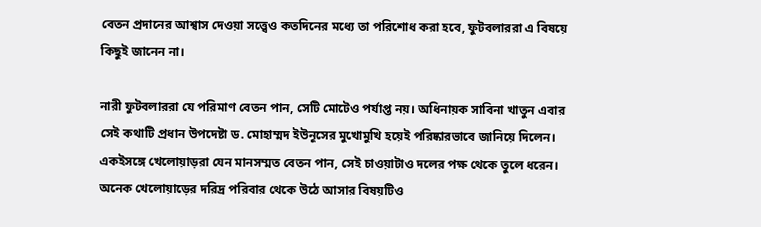বেতন প্রদানের আশ্বাস দেওয়া সত্ত্বেও কতদিনের মধ্যে তা পরিশোধ করা হবে, ফুটবলাররা এ বিষয়ে কিছুই জানেন না।

নারী ফুটবলাররা যে পরিমাণ বেতন পান, সেটি মোটেও পর্যাপ্ত নয়। অধিনায়ক সাবিনা খাতুন এবার সেই কথাটি প্রধান উপদেষ্টা ড. মোহাম্মদ ইউনূসের মুখোমুখি হয়েই পরিষ্কারভাবে জানিয়ে দিলেন। একইসঙ্গে খেলোয়াড়রা যেন মানসম্মত বেতন পান, সেই চাওয়াটাও দলের পক্ষ থেকে তুলে ধরেন। অনেক খেলোয়াড়ের দরিদ্র পরিবার থেকে উঠে আসার বিষয়টিও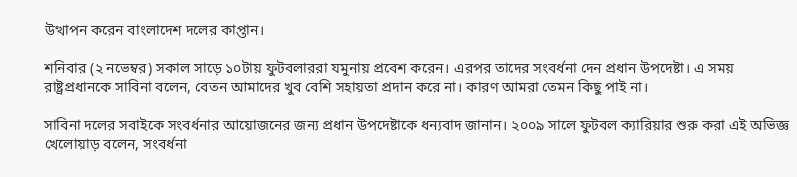উত্থাপন করেন বাংলাদেশ দলের কাপ্তান।

শনিবার (২ নভেম্বর) সকাল সাড়ে ১০টায় ফুটবলাররা যমুনায় প্রবেশ করেন। এরপর তাদের সংবর্ধনা দেন প্রধান উপদেষ্টা। এ সময় রাষ্ট্রপ্রধানকে সাবিনা বলেন, বেতন আমাদের খুব বেশি সহায়তা প্রদান করে না। কারণ আমরা তেমন কিছু পাই না।

সাবিনা দলের সবাইকে সংবর্ধনার আয়োজনের জন্য প্রধান উপদেষ্টাকে ধন্যবাদ জানান। ২০০৯ সালে ফুটবল ক্যারিয়ার শুরু করা এই অভিজ্ঞ খেলোয়াড় বলেন, সংবর্ধনা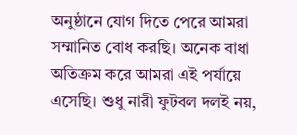অনুষ্ঠানে যোগ দিতে পেরে আমরা সম্মানিত বোধ করছি। অনেক বাধা অতিক্রম করে আমরা এই পর্যায়ে এসেছি। শুধু নারী ফুটবল দলই নয়,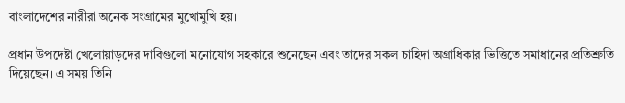বাংলাদেশের নারীরা অনেক সংগ্রামের মুখোমুখি হয়।

প্রধান উপদেষ্টা খেলোয়াড়দের দাবিগুলো মনোযোগ সহকারে শুনেছেন এবং তাদের সকল চাহিদা অগ্রাধিকার ভিত্তিতে সমাধানের প্রতিশ্রুতি দিয়েছেন। এ সময় তিনি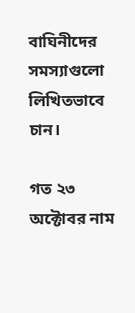বাঘিনীদের সমস্যাগুলো লিখিতভাবে চান।

গত ২৩ অক্টোবর নাম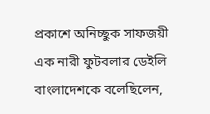প্রকাশে অনিচ্ছুক সাফজয়ী এক নারী ফুটবলার ডেইলি বাংলাদেশকে বলেছিলেন,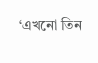‘এখনো তিন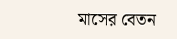মাসের বেতন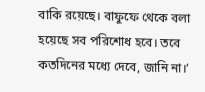বাকি রয়েছে। বাফুফে থেকে বলা হয়েছে সব পরিশোধ হবে। তবে কতদিনের মধ্যে দেবে, জানি না।’